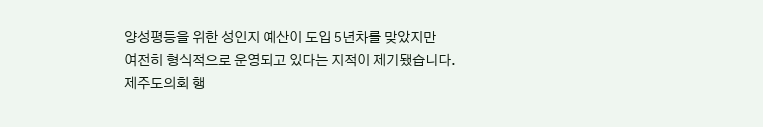양성평등을 위한 성인지 예산이 도입 5년차를 맞았지만
여전히 형식적으로 운영되고 있다는 지적이 제기됐습니다.
제주도의회 행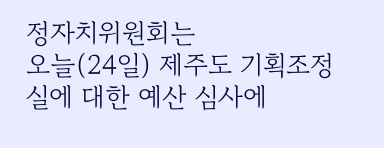정자치위원회는
오늘(24일) 제주도 기획조정실에 대한 예산 심사에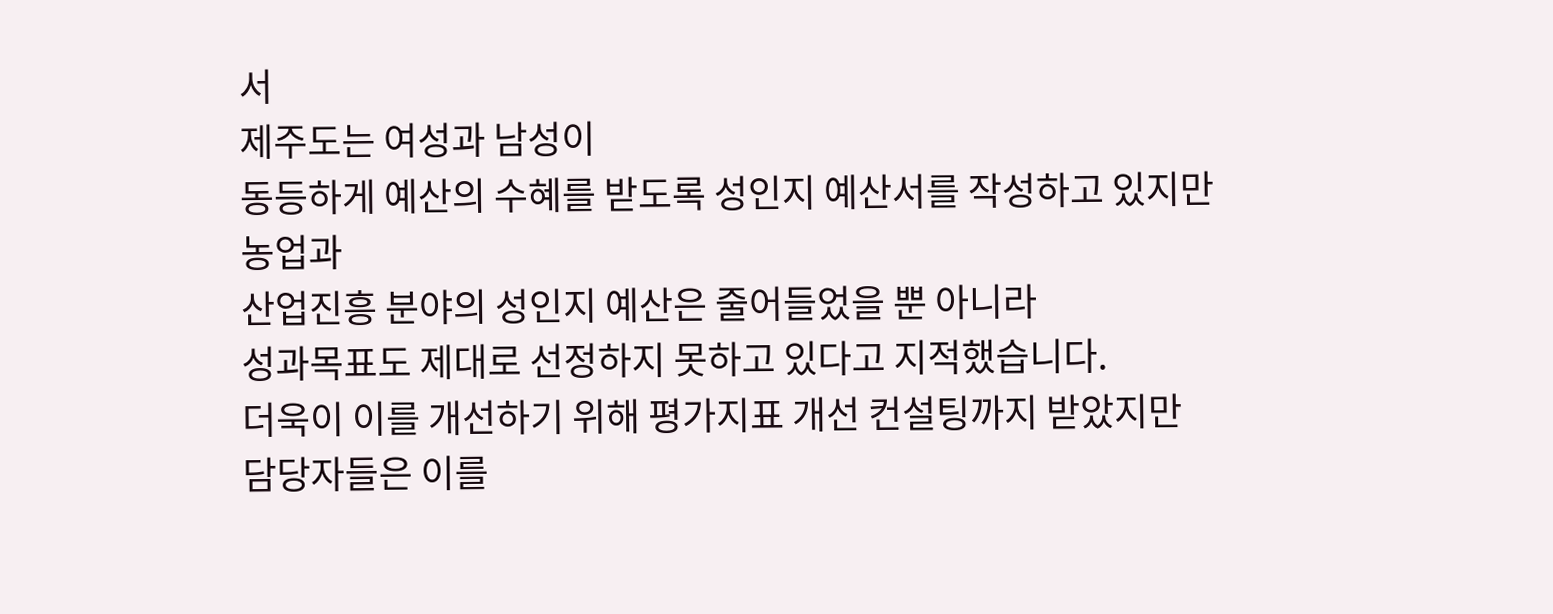서
제주도는 여성과 남성이
동등하게 예산의 수혜를 받도록 성인지 예산서를 작성하고 있지만
농업과
산업진흥 분야의 성인지 예산은 줄어들었을 뿐 아니라
성과목표도 제대로 선정하지 못하고 있다고 지적했습니다.
더욱이 이를 개선하기 위해 평가지표 개선 컨설팅까지 받았지만
담당자들은 이를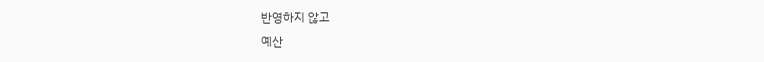반영하지 않고
예산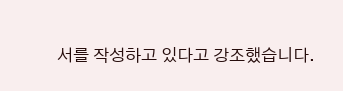서를 작성하고 있다고 강조했습니다.